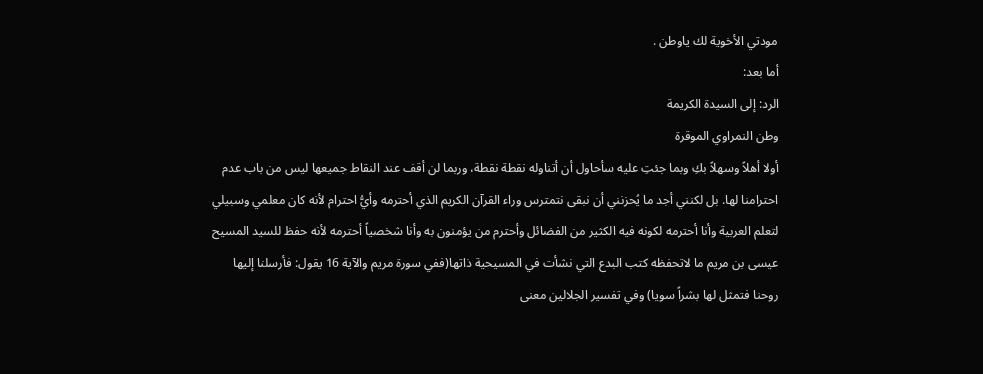مودتي الأخوية لك ياوطن .
أما بعد:
الرد: إلى السيدة الكريمة
وطن النمراوي الموقرة
أولا أهلاً وسهلاً بكِ وبما جئتِ عليه سأحاول أن أتناوله نقطة نقطة، وربما لن أقف عند النقاط جميعها ليس من باب عدم احترامنا لها. بل لكنني أجد ما يُحزنني أن نبقى نتمترس وراء القرآن الكريم الذي أحترمه وأيُّ احترام لأنه كان معلمي وسبيلي لتعلم العربية وأنا أحترمه لكونه فيه الكثير من الفضائل وأحترم من يؤمنون به وأنا شخصياً أحترمه لأنه حفظ للسيد المسيح عيسى بن مريم ما لاتحفظه كتب البدع التي نشأت في المسيحية ذاتها(ففي سورة مريم والآية 16 يقول: فأرسلنا إليها روحنا فتمثل لها بشراً سويا) وفي تفسير الجلالين معنى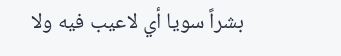بشراً سويا أي لاعيب فيه ولا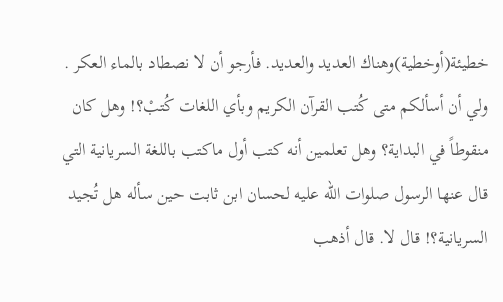خطيئة(أوخطية)وهناك العديد والعديد. فأرجو أن لا نصطاد بالماء العكر .
ولي أن أسألكم متى كُتب القرآن الكريم وبأي اللغات كُتبْ؟! وهل كان منقوطاً في البداية؟ وهل تعلمين أنه كتب أول ماكتب باللغة السريانية التي قال عنها الرسول صلوات الله عليه لحسان ابن ثابت حين سأله هل تُجيد السريانية؟! قال لا. قال أذهب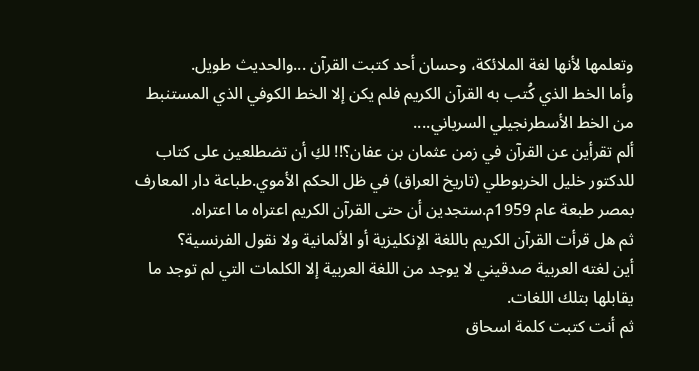وتعلمها لأنها لغة الملائكة، وحسان أحد كتبت القرآن ...والحديث طويل.
وأما الخط الذي كُتب به القرآن الكريم فلم يكن إلا الخط الكوفي الذي المستنبط من الخط الأسطرنجيلي السرياني....
ألم تقرأين عن القرآن في زمن عثمان بن عفان؟!! لكِ أن تضطلعين على كتاب للدكتور خليل الخربوطلي (تاريخ العراق) في ظل الحكم الأموي.طباعة دار المعارف بمصر طبعة عام 1959م.ستجدين أن حتى القرآن الكريم اعتراه ما اعتراه.
ثم هل قرأت القرآن الكريم باللغة الإنكليزية أو الألمانية ولا نقول الفرنسية؟
أين لغته العربية صدقيني لا يوجد من اللغة العربية إلا الكلمات التي لم توجد ما يقابلها بتلك اللغات.
ثم أنت كتبت كلمة اسحاق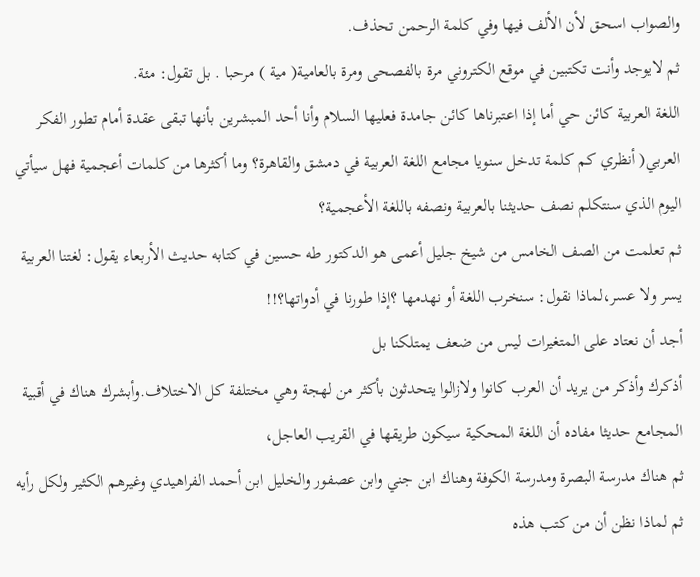والصواب اسحق لأن الألف فيها وفي كلمة الرحمن تحذف.
ثم لايوجد وأنت تكتبين في موقع الكتروني مرة بالفصحى ومرة بالعامية( مية ) مرحبا . بل تقول: مئة.
اللغة العربية كائن حي أما إذا اعتبرناها كائن جامدة فعليها السلام وأنا أحد المبشرين بأنها تبقى عقدة أمام تطور الفكر العربي( أنظري كم كلمة تدخل سنويا مجامع اللغة العربية في دمشق والقاهرة؟ وما أكثرها من كلمات أعجمية فهل سيأتي اليوم الذي سنتكلم نصف حديثنا بالعربية ونصفه باللغة الأعجمية؟
ثم تعلمت من الصف الخامس من شيخ جليل أعمى هو الدكتور طه حسين في كتابه حديث الأربعاء يقول: لغتنا العربية يسر ولا عسر،لماذا نقول: سنخرب اللغة أو نهدمها ؟إذا طورنا في أدواتها؟!!
أجد أن نعتاد على المتغيرات ليس من ضعف يمتلكنا بل
أذكرك وأذكر من يريد أن العرب كانوا ولازالوا يتحدثون بأكثر من لهجة وهي مختلفة كل الاختلاف.وأبشرك هناك في أقبية المجامع حديثا مفاده أن اللغة المحكية سيكون طريقها في القريب العاجل،
ثم هناك مدرسة البصرة ومدرسة الكوفة وهناك ابن جني وابن عصفور والخليل ابن أحمد الفراهيدي وغيرهم الكثير ولكل رأيه ثم لماذا نظن أن من كتب هذه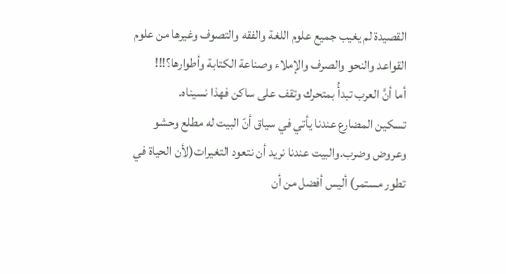القصيدة لم يغيب جميع علوم اللغة والفقه والتصوف وغيرها من علوم القواعد والنحو والصرف والإملاء وصناعة الكتابة وأطوارها؟!!!
أما أنَّ العرب تبدأُ بمتحرك وتقف على ساكن فهذا نسيناه.
تسكين المضارع عندنا يأتي في سياق أنّ البيت له مطلع وحشو وعروض وضرب.والبيت عندنا نريد أن نتعود التغيرات(لأن الحياة في تطور مستمر) أليس أفضل من أن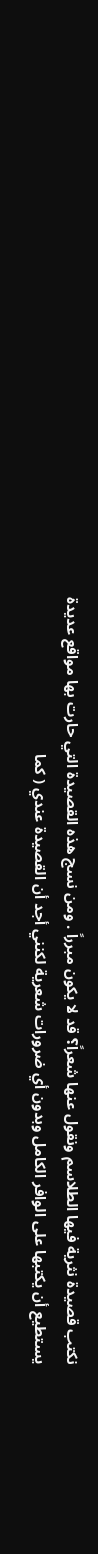نكتب قصيدة نثرية فيها الطلاسم ونقول عنها شعراً؟ قد لا يكون مبرراً . ومن نسج هذه القصيدة التي حارت بها مواقع عديدة يستطيع أن يكتبها على الوافر الكامل وبدون أي ضرورات شعرية لكنني أجد أن القصيدة عندي ( كما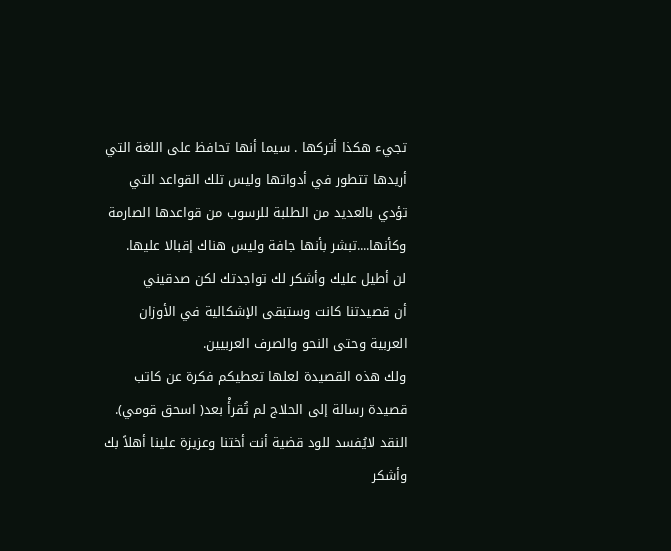تجيء هكذا أتركها . سيما أنها تحافظ على اللغة التي أريدها تتطور في أدواتها وليس تلك القواعد التي تؤدي بالعديد من الطلبة للرسوب من قواعدها الصارمة وكأنها....تبشر بأنها جافة وليس هناك إقبالا عليها.
لن أطيل عليك وأشكر لك تواجدتك لكن صدقيني
أن قصيدتنا كانت وستبقى الإشكالية في الأوزان العربية وحتى النحو والصرف العربيين.
ولك هذه القصيدة لعلها تعطيكم فكرة عن كاتب قصيدة رسالة إلى الحلاج لم تُقرأْ بعد( اسحق قومي).
النقد لايُفسد للود قضية أنت أختنا وعزيزة علينا أهلاً بك وأشكر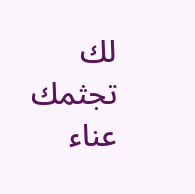لك تجثمك عناء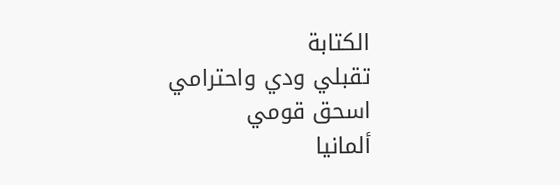الكتابة
تقبلي ودي واحترامي
اسحق قومي
ألمانيا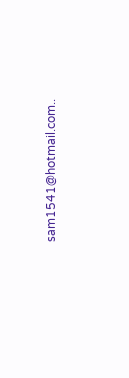sam1541@hotmail.com..